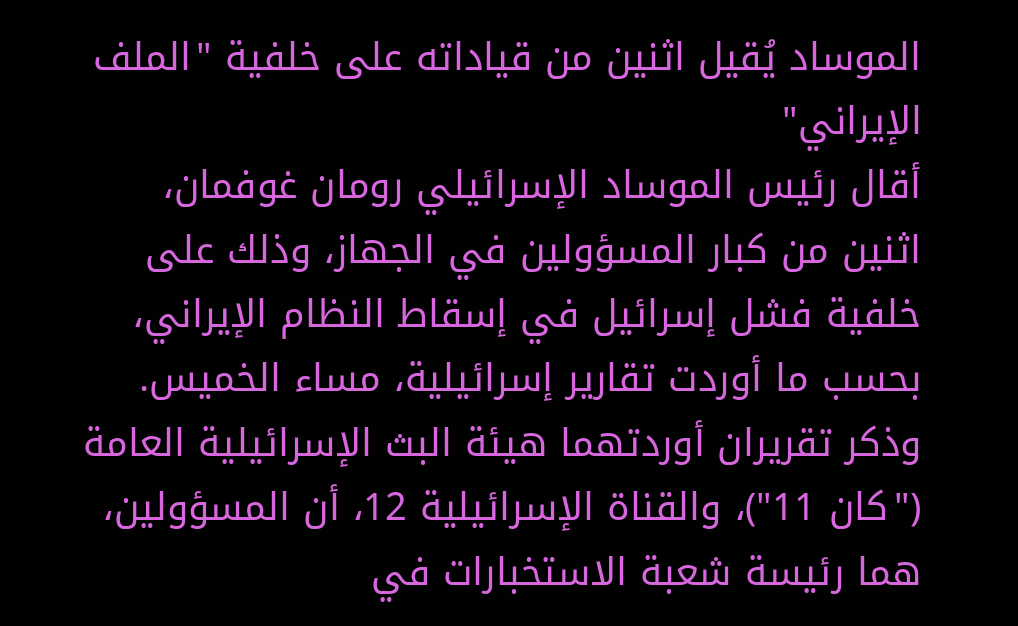الموساد يُقيل اثنين من قياداته على خلفية "الملف الإيراني"
أقال رئيس الموساد الإسرائيلي رومان غوفمان، اثنين من كبار المسؤولين في الجهاز، وذلك على خلفية فشل إسرائيل في إسقاط النظام الإيراني، بحسب ما أوردت تقارير إسرائيلية، مساء الخميس.
وذكر تقريران أوردتهما هيئة البث الإسرائيلية العامة ("كان 11")، والقناة الإسرائيلية 12، أن المسؤولين، هما رئيسة شعبة الاستخبارات في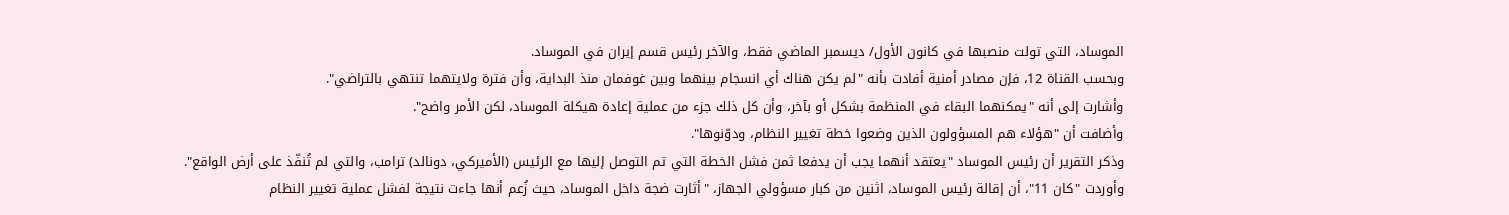الموساد، التي تولت منصبها في كانون الأول/ ديسمبر الماضي فقط، والآخر رئيس قسم إيران في الموساد.
وبحسب القناة 12، فإن مصادر أمنية أفادت بأنه "لم يكن هناك أي انسجام بينهما وبين غوفمان منذ البداية، وأن فترة ولايتهما تنتهي بالتراضي".
وأشارت إلى أنه "يمكنهما البقاء في المنظمة بشكل أو بآخر، وأن كل ذلك جزء من عملية إعادة هيكلة الموساد، لكن الأمر واضح".
وأضافت أن "هؤلاء هم المسؤولون الذين وضعوا خطة تغيير النظام، ودوّنوها".
وذكر التقرير أن رئيس الموساد "يعتقد أنهما يجب أن يدفعا ثمن فشل الخطة التي تم التوصل إليها مع الرئيس (الأميركي، دونالد) ترامب، والتي لم تُنفّذ على أرض الواقع".
وأوردت "كان 11"، أن إقالة رئيس الموساد، اثنين من كبار مسؤولي الجهاز، "أثارت ضجة داخل الموساد، حيث زُعم أنها جاءت نتيجة لفشل عملية تغيير النظام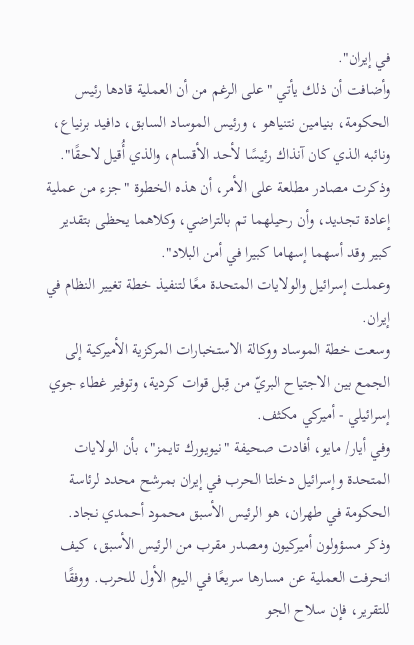في إيران".
وأضافت أن ذلك يأتي "على الرغم من أن العملية قادها رئيس الحكومة، بنيامين نتنياهو ، ورئيس الموساد السابق، دافيد برنياع، ونائبه الذي كان آنذاك رئيسًا لأحد الأقسام، والذي أُقيل لاحقًا".
وذكرت مصادر مطلعة على الأمر، أن هذه الخطوة "جزء من عملية إعادة تجديد، وأن رحيلهما تم بالتراضي، وكلاهما يحظى بتقدير كبير وقد أسهما إسهاما كبيرا في أمن البلاد".
وعملت إسرائيل والولايات المتحدة معًا لتنفيذ خطة تغيير النظام في إيران.
وسعت خطة الموساد ووكالة الاستخبارات المركزية الأميركية إلى الجمع بين الاجتياح البريّ من قِبل قوات كردية، وتوفير غطاء جوي إسرائيلي - أميركي مكثف.
وفي أيار/ مايو، أفادت صحيفة "نيويورك تايمز"، بأن الولايات المتحدة وإسرائيل دخلتا الحرب في إيران بمرشح محدد لرئاسة الحكومة في طهران، هو الرئيس الأسبق محمود أحمدي نجاد.
وذكر مسؤولون أميركيون ومصدر مقرب من الرئيس الأسبق، كيف انحرفت العملية عن مسارها سريعًا في اليوم الأول للحرب. ووفقًا للتقرير، فإن سلاح الجو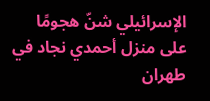الإسرائيلي شنّ هجومًا على منزل أحمدي نجاد في طهران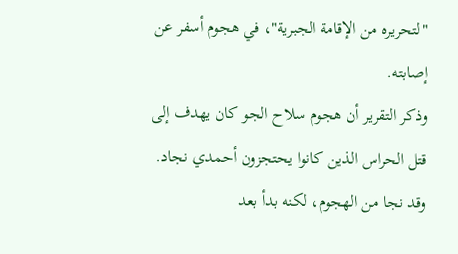"لتحريره من الإقامة الجبرية"، في هجوم أسفر عن إصابته.
وذكر التقرير أن هجوم سلاح الجو كان يهدف إلى قتل الحراس الذين كانوا يحتجزون أحمدي نجاد. وقد نجا من الهجوم، لكنه بدأ بعد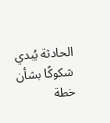الحادثة يُبدي شكوكًا بشأن خطة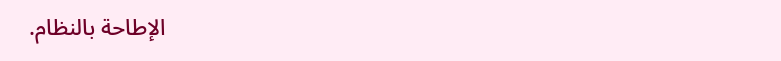الإطاحة بالنظام.